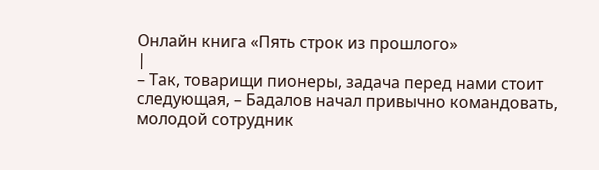Онлайн книга «Пять строк из прошлого»
|
– Так, товарищи пионеры, задача перед нами стоит следующая, – Бадалов начал привычно командовать, молодой сотрудник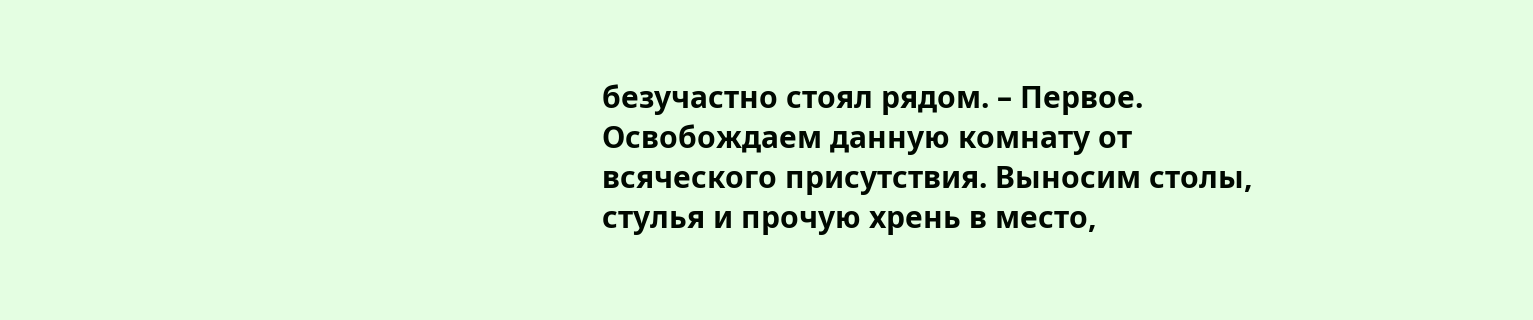безучастно стоял рядом. – Первое. Освобождаем данную комнату от всяческого присутствия. Выносим столы, стулья и прочую хрень в место,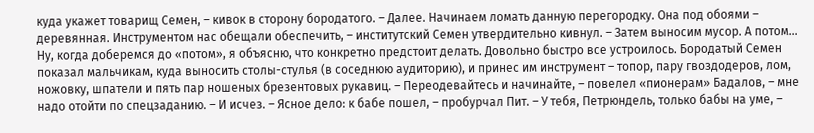куда укажет товарищ Семен, – кивок в сторону бородатого. – Далее. Начинаем ломать данную перегородку. Она под обоями – деревянная. Инструментом нас обещали обеспечить, – институтский Семен утвердительно кивнул. – Затем выносим мусор. А потом… Ну, когда доберемся до «потом», я объясню, что конкретно предстоит делать. Довольно быстро все устроилось. Бородатый Семен показал мальчикам, куда выносить столы-стулья (в соседнюю аудиторию), и принес им инструмент – топор, пару гвоздодеров, лом, ножовку, шпатели и пять пар ношеных брезентовых рукавиц. – Переодевайтесь и начинайте, – повелел «пионерам» Бадалов, – мне надо отойти по спецзаданию. – И исчез. – Ясное дело: к бабе пошел, – пробурчал Пит. – У тебя, Петрюндель, только бабы на уме, –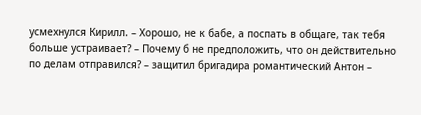усмехнулся Кирилл. – Хорошо, не к бабе, а поспать в общаге, так тебя больше устраивает? – Почему б не предположить, что он действительно по делам отправился? – защитил бригадира романтический Антон –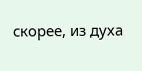скорее, из духа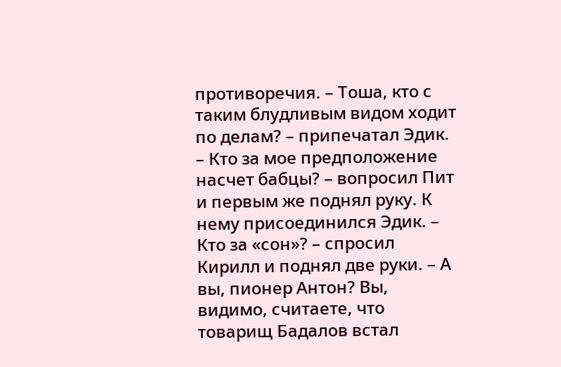противоречия. – Тоша, кто с таким блудливым видом ходит по делам? – припечатал Эдик. – Кто за мое предположение насчет бабцы? – вопросил Пит и первым же поднял руку. К нему присоединился Эдик. – Кто за «сон»? – спросил Кирилл и поднял две руки. – А вы, пионер Антон? Вы, видимо, считаете, что товарищ Бадалов встал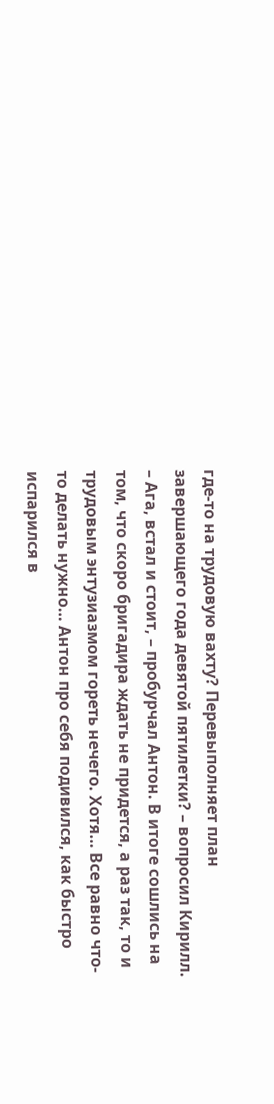где-то на трудовую вахту? Перевыполняет план завершающего года девятой пятилетки? – вопросил Кирилл. – Ага, встал и стоит, – пробурчал Антон. В итоге сошлись на том, что скоро бригадира ждать не придется, а раз так, то и трудовым энтузиазмом гореть нечего. Хотя… Все равно что-то делать нужно… Антон про себя подивился, как быстро испарился в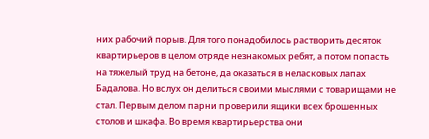них рабочий порыв. Для того понадобилось растворить десяток квартирьеров в целом отряде незнакомых ребят, а потом попасть на тяжелый труд на бетоне, да оказаться в неласковых лапах Бадалова. Но вслух он делиться своими мыслями с товарищами не стал. Первым делом парни проверили ящики всех брошенных столов и шкафа. Во время квартирьерства они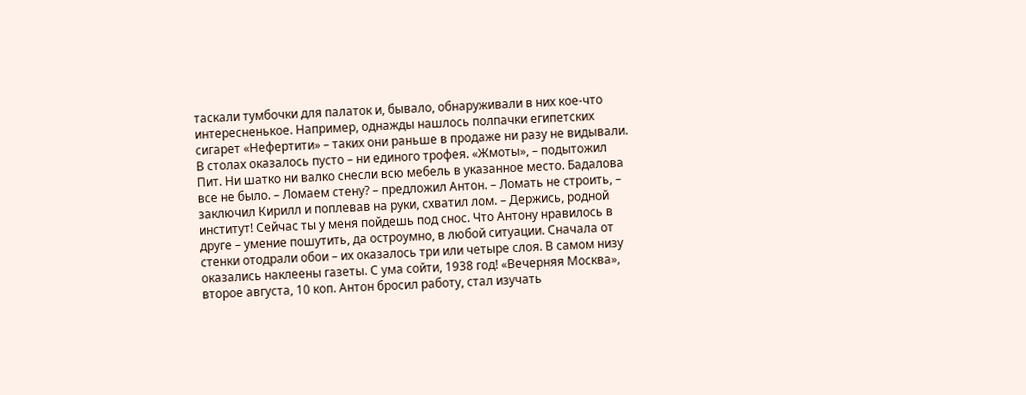таскали тумбочки для палаток и, бывало, обнаруживали в них кое-что интересненькое. Например, однажды нашлось полпачки египетских сигарет «Нефертити» – таких они раньше в продаже ни разу не видывали. В столах оказалось пусто – ни единого трофея. «Жмоты», – подытожил Пит. Ни шатко ни валко снесли всю мебель в указанное место. Бадалова все не было. – Ломаем стену? – предложил Антон. – Ломать не строить, – заключил Кирилл и поплевав на руки, схватил лом. – Держись, родной институт! Сейчас ты у меня пойдешь под снос. Что Антону нравилось в друге – умение пошутить, да остроумно, в любой ситуации. Сначала от стенки отодрали обои – их оказалось три или четыре слоя. В самом низу оказались наклеены газеты. С ума сойти, 1938 год! «Вечерняя Москва», второе августа, 10 коп. Антон бросил работу, стал изучать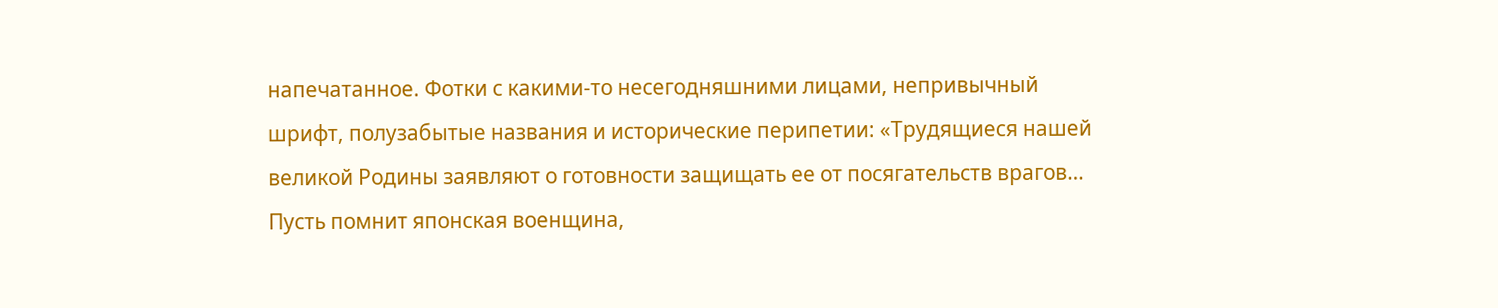напечатанное. Фотки с какими-то несегодняшними лицами, непривычный шрифт, полузабытые названия и исторические перипетии: «Трудящиеся нашей великой Родины заявляют о готовности защищать ее от посягательств врагов… Пусть помнит японская военщина,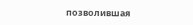позволившая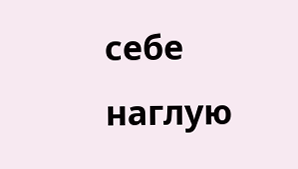себе наглую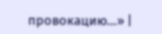провокацию…» |